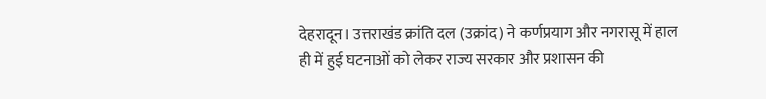देहरादून। उत्तराखंड क्रांति दल (उक्रांद) ने कर्णप्रयाग और नगरासू में हाल ही में हुई घटनाओं को लेकर राज्य सरकार और प्रशासन की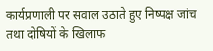कार्यप्रणाली पर सवाल उठाते हुए निष्पक्ष जांच तथा दोषियों के खिलाफ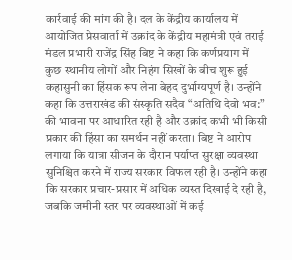कार्रवाई की मांग की है। दल के केंद्रीय कार्यालय में आयोजित प्रेसवार्ता में उक्रांद के केंद्रीय महामंत्री एवं तराई मंडल प्रभारी राजेंद्र सिंह बिष्ट ने कहा कि कर्णप्रयाग में कुछ स्थानीय लोगों और निहंग सिखों के बीच शुरू हुई कहासुनी का हिंसक रूप लेना बेहद दुर्भाग्यपूर्ण है। उन्होंने कहा कि उत्तराखंड की संस्कृति सदैव “अतिथि देवो भव:” की भावना पर आधारित रही है और उक्रांद कभी भी किसी प्रकार की हिंसा का समर्थन नहीं करता। बिष्ट ने आरोप लगाया कि यात्रा सीजन के दौरान पर्याप्त सुरक्षा व्यवस्था सुनिश्चित करने में राज्य सरकार विफल रही है। उन्होंने कहा कि सरकार प्रचार-प्रसार में अधिक व्यस्त दिखाई दे रही है, जबकि जमीनी स्तर पर व्यवस्थाओं में कई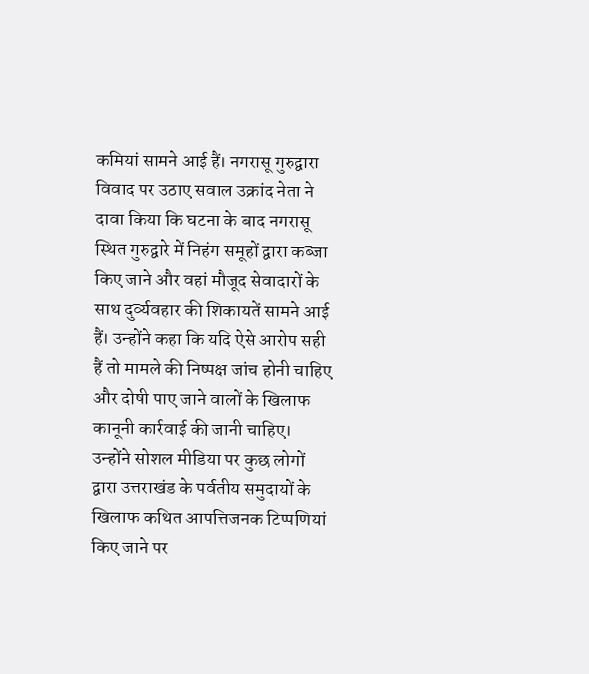कमियां सामने आई हैं। नगरासू गुरुद्वारा विवाद पर उठाए सवाल उक्रांद नेता ने दावा किया कि घटना के बाद नगरासू स्थित गुरुद्वारे में निहंग समूहों द्वारा कब्जा किए जाने और वहां मौजूद सेवादारों के साथ दुर्व्यवहार की शिकायतें सामने आई हैं। उन्होंने कहा कि यदि ऐसे आरोप सही हैं तो मामले की निष्पक्ष जांच होनी चाहिए और दोषी पाए जाने वालों के खिलाफ कानूनी कार्रवाई की जानी चाहिए। उन्होंने सोशल मीडिया पर कुछ लोगों द्वारा उत्तराखंड के पर्वतीय समुदायों के खिलाफ कथित आपत्तिजनक टिप्पणियां किए जाने पर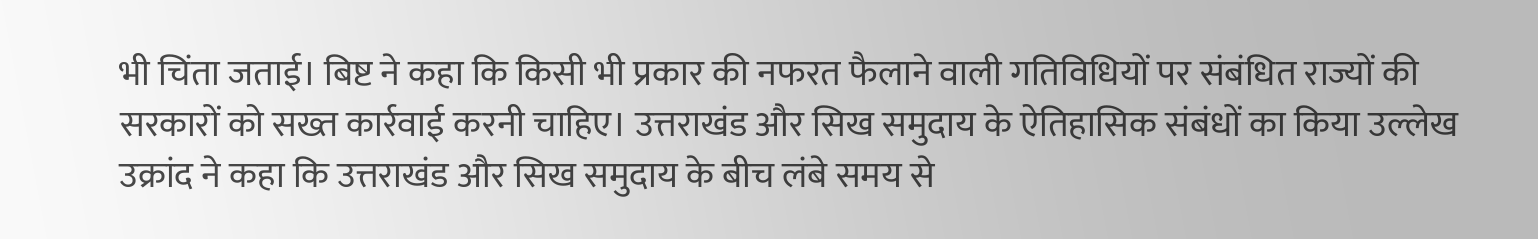भी चिंता जताई। बिष्ट ने कहा कि किसी भी प्रकार की नफरत फैलाने वाली गतिविधियों पर संबंधित राज्यों की सरकारों को सख्त कार्रवाई करनी चाहिए। उत्तराखंड और सिख समुदाय के ऐतिहासिक संबंधों का किया उल्लेख उक्रांद ने कहा कि उत्तराखंड और सिख समुदाय के बीच लंबे समय से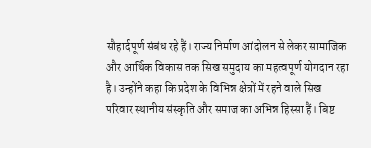सौहार्दपूर्ण संबंध रहे हैं। राज्य निर्माण आंदोलन से लेकर सामाजिक और आर्थिक विकास तक सिख समुदाय का महत्वपूर्ण योगदान रहा है। उन्होंने कहा कि प्रदेश के विभिन्न क्षेत्रों में रहने वाले सिख परिवार स्थानीय संस्कृति और समाज का अभिन्न हिस्सा हैं। बिष्ट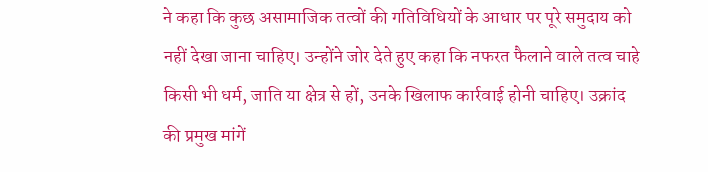ने कहा कि कुछ असामाजिक तत्वों की गतिविधियों के आधार पर पूरे समुदाय को नहीं देखा जाना चाहिए। उन्होंने जोर देते हुए कहा कि नफरत फैलाने वाले तत्व चाहे किसी भी धर्म, जाति या क्षेत्र से हों, उनके खिलाफ कार्रवाई होनी चाहिए। उक्रांद की प्रमुख मांगें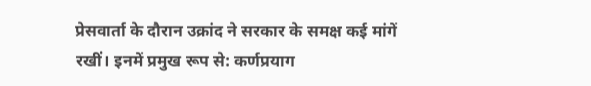प्रेसवार्ता के दौरान उक्रांद ने सरकार के समक्ष कई मांगें रखीं। इनमें प्रमुख रूप से: कर्णप्रयाग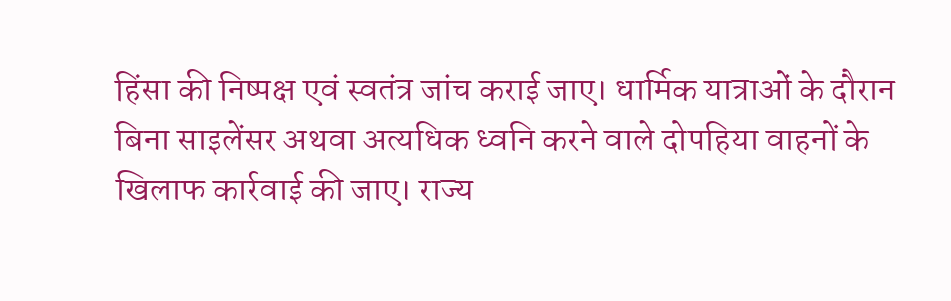हिंसा की निष्पक्ष एवं स्वतंत्र जांच कराई जाए। धार्मिक यात्राओं के दौरान बिना साइलेंसर अथवा अत्यधिक ध्वनि करने वाले दोपहिया वाहनों के खिलाफ कार्रवाई की जाए। राज्य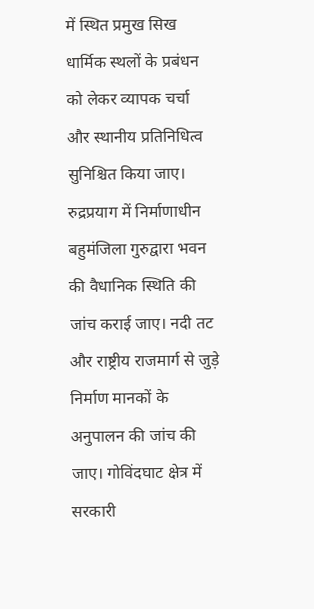में स्थित प्रमुख सिख धार्मिक स्थलों के प्रबंधन को लेकर व्यापक चर्चा और स्थानीय प्रतिनिधित्व सुनिश्चित किया जाए। रुद्रप्रयाग में निर्माणाधीन बहुमंजिला गुरुद्वारा भवन की वैधानिक स्थिति की जांच कराई जाए। नदी तट और राष्ट्रीय राजमार्ग से जुड़े निर्माण मानकों के अनुपालन की जांच की जाए। गोविंदघाट क्षेत्र में सरकारी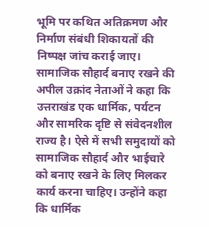भूमि पर कथित अतिक्रमण और निर्माण संबंधी शिकायतों की निष्पक्ष जांच कराई जाए। सामाजिक सौहार्द बनाए रखने की अपील उक्रांद नेताओं ने कहा कि उत्तराखंड एक धार्मिक, पर्यटन और सामरिक दृष्टि से संवेदनशील राज्य है। ऐसे में सभी समुदायों को सामाजिक सौहार्द और भाईचारे को बनाए रखने के लिए मिलकर कार्य करना चाहिए। उन्होंने कहा कि धार्मिक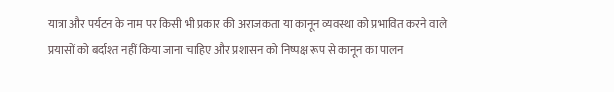यात्रा और पर्यटन के नाम पर किसी भी प्रकार की अराजकता या कानून व्यवस्था को प्रभावित करने वाले प्रयासों को बर्दाश्त नहीं किया जाना चाहिए और प्रशासन को निष्पक्ष रूप से कानून का पालन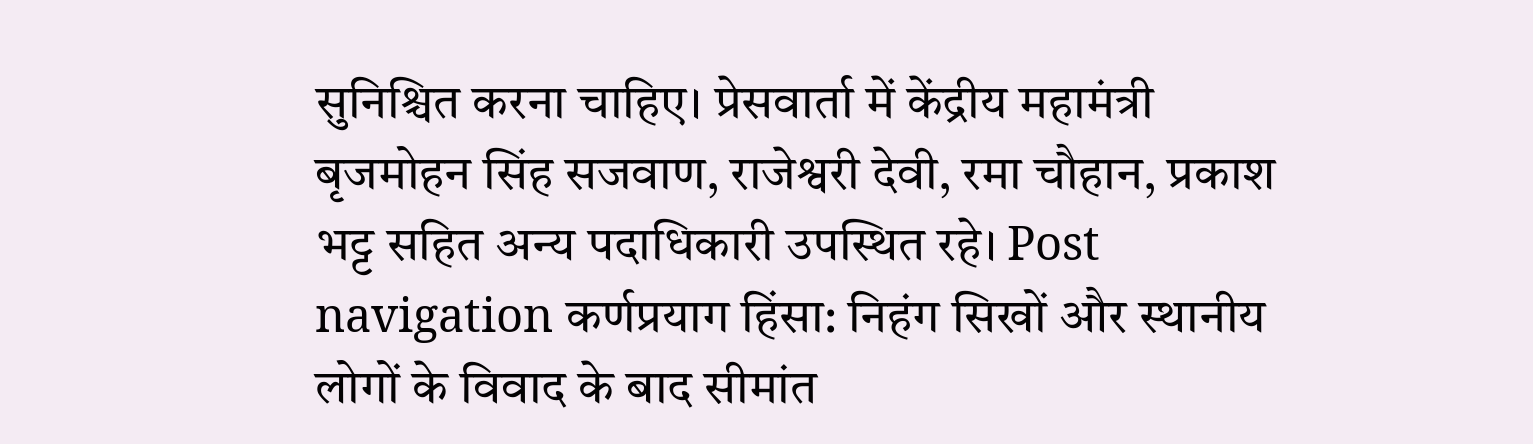सुनिश्चित करना चाहिए। प्रेसवार्ता में केंद्रीय महामंत्री बृजमोहन सिंह सजवाण, राजेश्वरी देवी, रमा चौहान, प्रकाश भट्ट सहित अन्य पदाधिकारी उपस्थित रहे। Post navigation कर्णप्रयाग हिंसा: निहंग सिखों और स्थानीय लोगों के विवाद के बाद सीमांत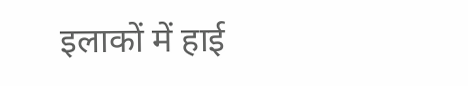इलाकों में हाई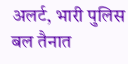अलर्ट, भारी पुलिस बल तैनात